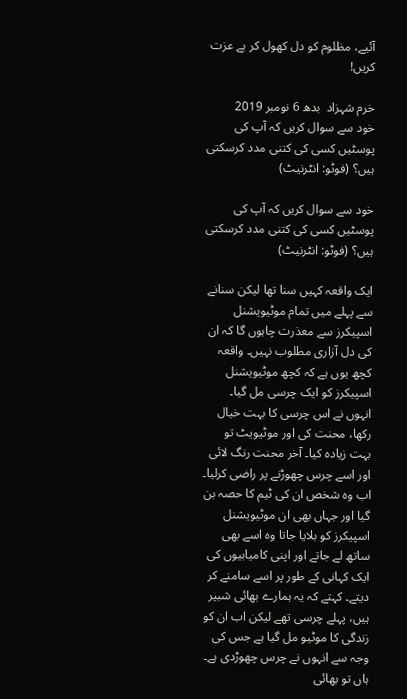آئیے، مظلوم کو دل کھول کر بے عزت کریں!

خرم شہزاد  بدھ 6 نومبر 2019
خود سے سوال کریں کہ آپ کی پوسٹیں کسی کی کتنی مدد کرسکتی ہیں؟ (فوٹو: انٹرنیٹ)

خود سے سوال کریں کہ آپ کی پوسٹیں کسی کی کتنی مدد کرسکتی ہیں؟ (فوٹو: انٹرنیٹ)

ایک واقعہ کہیں سنا تھا لیکن سنانے سے پہلے میں تمام موٹیویشنل اسپیکرز سے معذرت چاہوں گا کہ ان کی دل آزاری مطلوب نہیں۔ واقعہ کچھ یوں ہے کہ کچھ موٹیویشنل اسپیکرز کو ایک چرسی مل گیا۔ انہوں نے اس چرسی کا بہت خیال رکھا، محنت کی اور موٹیویٹ تو بہت زیادہ کیا۔ آخر محنت رنگ لائی اور اسے چرس چھوڑنے پر راضی کرلیا۔ اب وہ شخص ان کی ٹیم کا حصہ بن گیا اور جہاں بھی ان موٹیویشنل اسپیکرز کو بلایا جاتا وہ اسے بھی ساتھ لے جاتے اور اپنی کامیابیوں کی ایک کہانی کے طور پر اسے سامنے کر دیتے۔ کہتے کہ یہ ہمارے بھائی شبیر ہیں، پہلے چرسی تھے لیکن اب ان کو زندگی کا موٹیو مل گیا ہے جس کی وجہ سے انہوں نے چرس چھوڑدی ہے۔ ہاں تو بھائی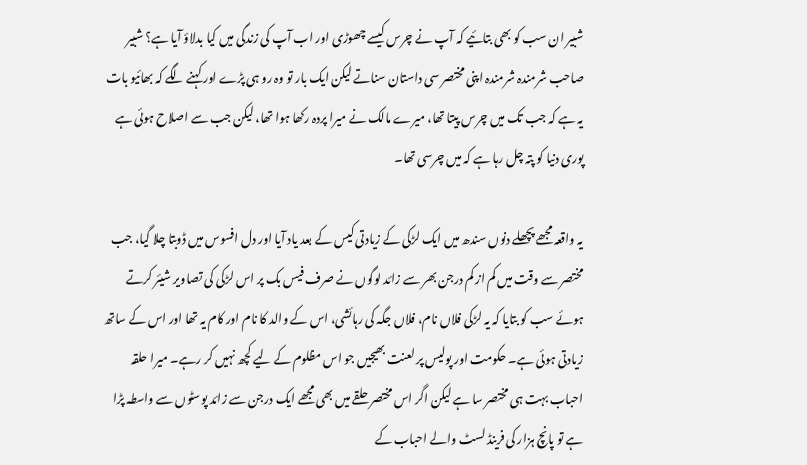شبیر ان سب کو بھی بتائیے کہ آپ نے چرس کیسے چھوڑی اور اب آپ کی زندگی میں کیا بدلاؤ آیا ہے؟ شبیر صاحب شرمندہ شرمندہ اپنی مختصر سی داستان سناتے لیکن ایک بار تو وہ رو ہی پڑے اور کہنے لگے کہ بھائیو بات یہ ہے کہ جب تک میں چرس پیتا تھا، میرے مالک نے میرا پردہ رکھا ہوا تھا، لیکن جب سے اصلاح ہوئی ہے پوری دنیا کو پتہ چل رہا ہے کہ میں چرسی تھا۔

یہ واقعہ مجھے پچھلے دنوں سندھ میں ایک لڑکی کے زیادتی کیس کے بعد یاد آیا اور دل افسوس میں ڈوبتا چلا گیا، جب مختصر سے وقت میں کم از کم درجن بھر سے زائد لوگوں نے صرف فیس بک پر اس لڑکی کی تصاویر شیئر کرتے ہوئے سب کو بتایا کہ یہ لڑکی فلاں نام، فلاں جگہ کی رہائشی، اس کے والد کا نام اور کام یہ تھا اور اس کے ساتھ زیادتی ہوئی ہے۔ حکومت اور پولیس پر لعنت بھیجیں جو اس مظلوم کے لیے کچھ نہیں کر رہے۔ میرا حلقہ احباب بہت ہی مختصر سا ہے لیکن اگر اس مختصر حلقے میں بھی مجھے ایک درجن سے زائد پوسٹوں سے واسطہ پڑا ہے تو پانچ ہزار کی فرینڈ لسٹ والے احباب کے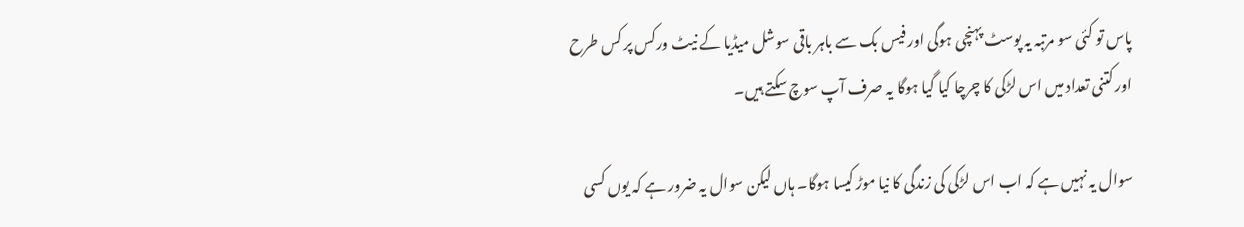پاس تو کئی سو مرتبہ یہ پوسٹ پہنچی ہوگی اور فیس بک سے باہر باقی سوشل میڈیا کے نیٹ ورکس پر کس طرح اور کتنی تعداد میں اس لڑکی کا چرچا کیا گیا ہوگا یہ صرف آپ سوچ سکتے ہیں۔

سوال یہ نہیں ہے کہ اب اس لڑکی کی زندگی کا نیا موڑ کیسا ہوگا۔ ہاں لیکن سوال یہ ضرور ہے کہ یوں کسی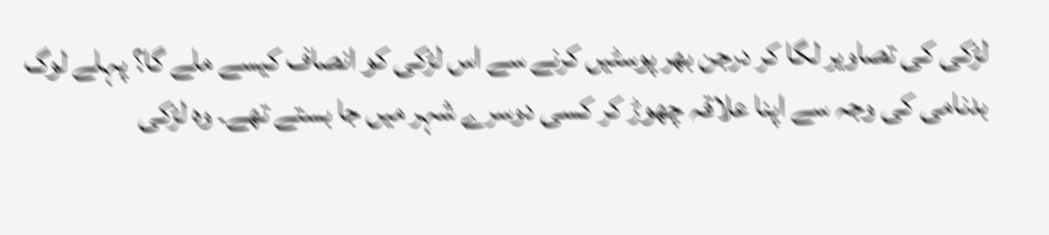لڑکی کی تصاویر لگا کر درجن بھر پوسٹیں کرنے سے اس لڑکی کو انصاف کیسے ملے گا؟ پہلے لوگ بدنامی کی وجہ سے اپنا علاقہ چھوڑ کر کسی دوسرے شہر میں جا بستے تھے۔ وہ لڑکی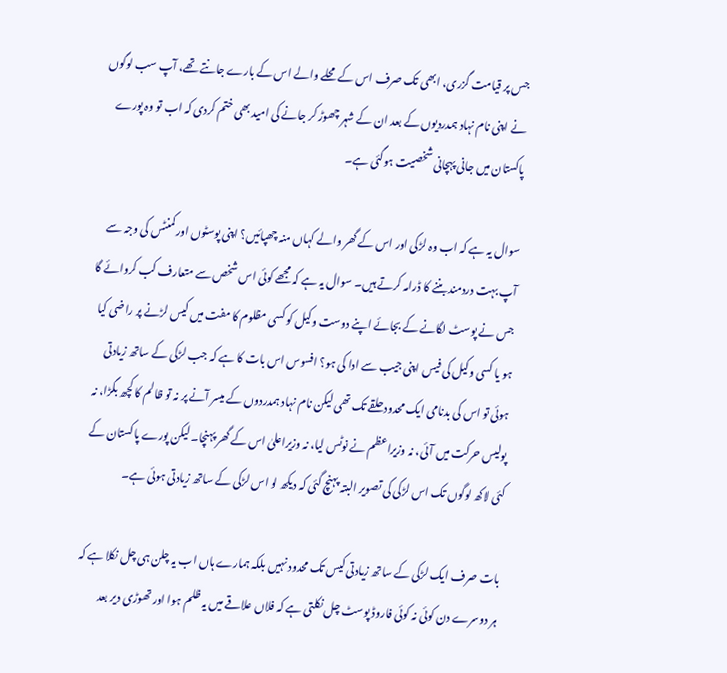جس پر قیامت گزری، ابھی تک صرف اس کے محلے والے اس کے بارے جانتے تھے، آپ سب لوگوں نے اپنی نام نہاد ہمدردیوں کے بعد ان کے شہر چھوڑ کر جانے کی امید بھی ختم کردی کہ اب تو وہ پورے پاکستان میں جانی پہچانی شخصیت ہوگئی ہے۔

سوال یہ ہے کہ اب وہ لڑکی اور اس کے گھر والے کہاں منہ چھپائیں؟ اپنی پوسٹوں اور کمنٹس کی وجہ سے آپ بہت دردمند بننے کا ڈرامہ کرتے ہیں۔ سوال یہ ہے کہ مجھے کوئی اس شخص سے متعارف کب کروائے گا جس نے پوسٹ لگانے کے بجائے اپنے دوست وکیل کو کسی مظلوم کا مفت میں کیس لڑنے پر راضی کیا ہو یا کسی وکیل کی فیس اپنی جیب سے ادا کی ہو؟ افسوس اس بات کا ہے کہ جب لڑکی کے ساتھ زیادتی ہوئی تو اس کی بدنامی ایک محدود حلقے تک تھی لیکن نام نہاد ہمدردوں کے میسر آنے پر نہ تو ظالم کا کچھ بگڑا، نہ پولیس حرکت میں آئی، نہ وزیراعظم نے نوٹس لیا، نہ وزیراعلیٰ اس کے گھر پہنچا۔ لیکن پورے پاکستان کے کئی لاکھ لوگوں تک اس لڑکی کی تصویر البتہ پہنچ گئی کہ دیکھ لو اس لڑکی کے ساتھ زیادتی ہوئی ہے۔

بات صرف ایک لڑکی کے ساتھ زیادتی کیس تک محدود نہیں بلکہ ہمارے ہاں اب یہ چلن ہی چل نکلا ہے کہ ہر دوسرے دن کوئی نہ کوئی فاروڈ پوسٹ چل نکلتی ہے کہ فلاں علاقے میں یہ ظلم ہوا اور تھوڑی دیر بعد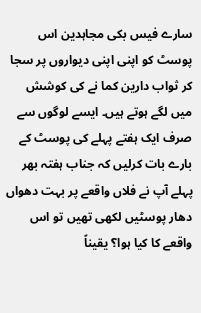سارے فیس بکی مجاہدین اس پوسٹ کو اپنی اپنی دیواروں پر سجا کر ثواب دارین کما نے کی کوشش میں لگے ہوتے ہیں۔ ایسے لوگوں سے صرف ایک ہفتے پہلے کی پوسٹ کے بارے بات کرلیں کہ جناب ہفتہ بھر پہلے آپ نے فلاں واقعے پر بہت دھواں دھار پوسٹیں لکھی تھیں تو اس واقعے کا کیا ہوا؟ یقیناً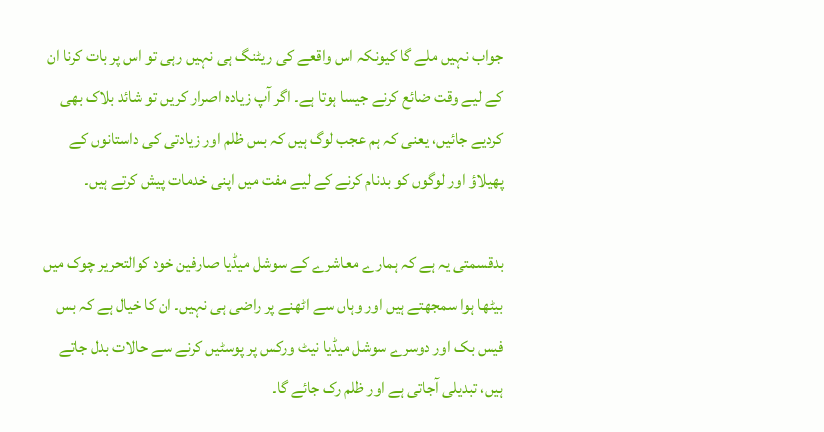جواب نہیں ملے گا کیونکہ اس واقعے کی ریٹنگ ہی نہیں رہی تو اس پر بات کرنا ان کے لیے وقت ضائع کرنے جیسا ہوتا ہے۔ اگر آپ زیادہ اصرار کریں تو شائد بلاک بھی کردیے جائیں، یعنی کہ ہم عجب لوگ ہیں کہ بس ظلم اور زیادتی کی داستانوں کے پھیلاؤ اور لوگوں کو بدنام کرنے کے لیے مفت میں اپنی خدمات پیش کرتے ہیں۔

بدقسمتی یہ ہے کہ ہمارے معاشرے کے سوشل میڈیا صارفین خود کوالتحریر چوک میں بیٹھا ہوا سمجھتے ہیں اور وہاں سے اٹھنے پر راضی ہی نہیں۔ ان کا خیال ہے کہ بس فیس بک اور دوسرے سوشل میڈیا نیٹ ورکس پر پوسٹیں کرنے سے حالات بدل جاتے ہیں، تبدیلی آجاتی ہے اور ظلم رک جائے گا۔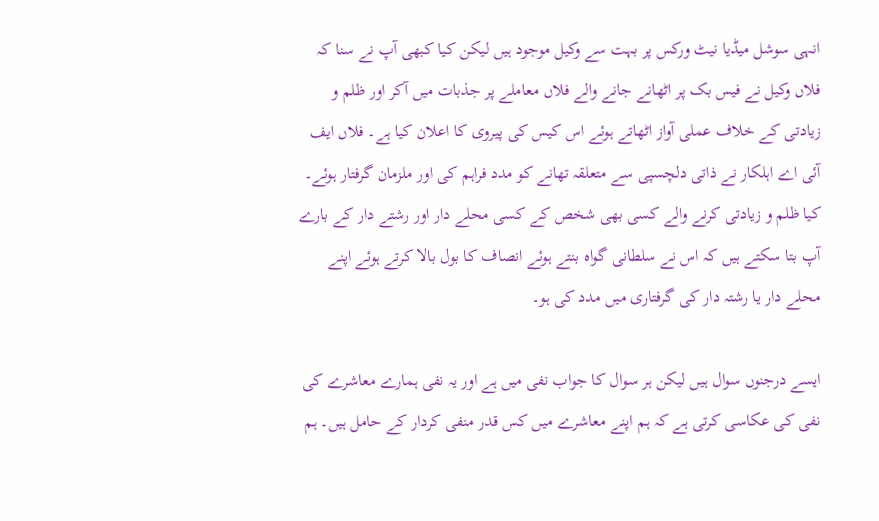انہی سوشل میڈیا نیٹ ورکس پر بہت سے وکیل موجود ہیں لیکن کیا کبھی آپ نے سنا کہ فلاں وکیل نے فیس بک پر اٹھانے جانے والے فلاں معاملے پر جذبات میں آکر اور ظلم و زیادتی کے خلاف عملی آواز اٹھاتے ہوئے اس کیس کی پیروی کا اعلان کیا ہے۔ فلاں ایف آئی اے اہلکار نے ذاتی دلچسپی سے متعلقہ تھانے کو مدد فراہم کی اور ملزمان گرفتار ہوئے۔ کیا ظلم و زیادتی کرنے والے کسی بھی شخص کے کسی محلے دار اور رشتے دار کے بارے آپ بتا سکتے ہیں کہ اس نے سلطانی گواہ بنتے ہوئے انصاف کا بول بالا کرتے ہوئے اپنے محلے دار یا رشتہ دار کی گرفتاری میں مدد کی ہو۔

ایسے درجنوں سوال ہیں لیکن ہر سوال کا جواب نفی میں ہے اور یہ نفی ہمارے معاشرے کی نفی کی عکاسی کرتی ہے کہ ہم اپنے معاشرے میں کس قدر منفی کردار کے حامل ہیں۔ ہم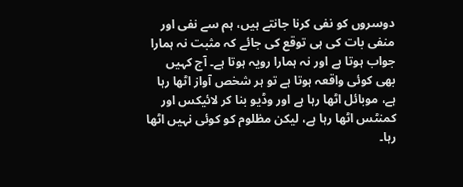دوسروں کو نفی کرنا جانتے ہیں، ہم سے نفی اور منفی بات کی ہی توقع کی جائے کہ مثبت نہ ہمارا جواب ہوتا ہے اور نہ ہمارا رویہ ہوتا ہے۔ آج کہیں بھی کوئی واقعہ ہوتا ہے تو ہر شخص آواز اٹھا رہا ہے، موبائل اٹھا رہا ہے اور وڈیو بنا کر لائیکس اور کمنٹس اٹھا رہا ہے، لیکن مظلوم کو کوئی نہیں اٹھا رہا۔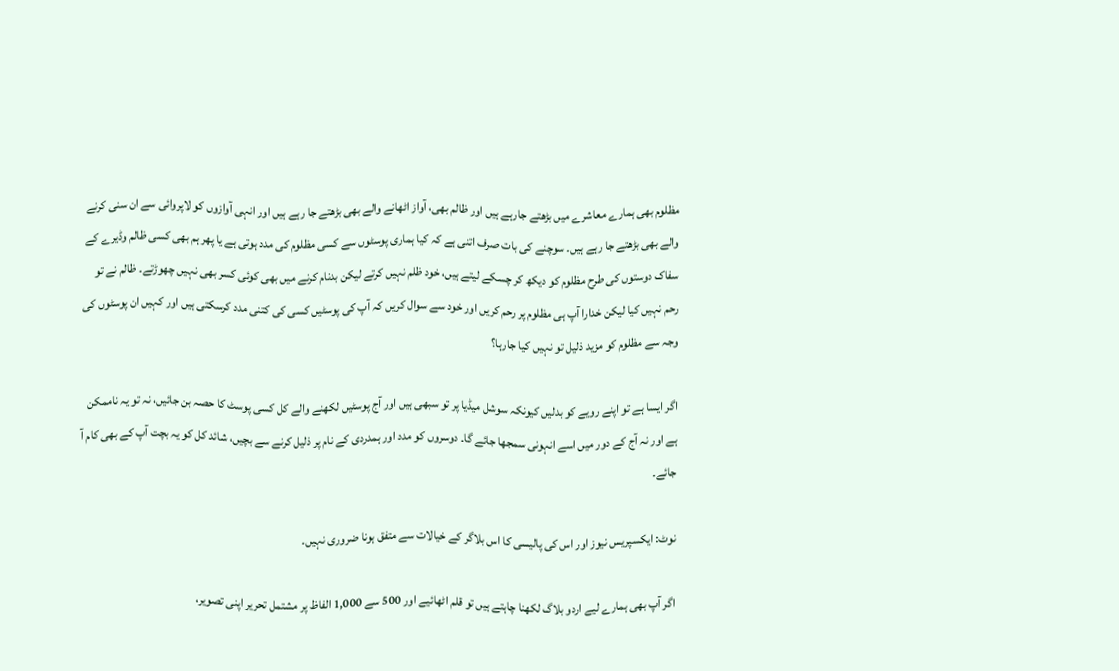مظلوم بھی ہمارے معاشرے میں بڑھتے جارہے ہیں اور ظالم بھی، آواز اٹھانے والے بھی بڑھتے جا رہے ہیں اور انہی آوازوں کو لاپروائی سے ان سنی کرنے والے بھی بڑھتے جا رہے ہیں۔ سوچنے کی بات صرف اتنی ہے کہ کیا ہماری پوسٹوں سے کسی مظلوم کی مدد ہوتی ہے یا پھر ہم بھی کسی ظالم وڈیرے کے سفاک دوستوں کی طرح مظلوم کو دیکھ کر چسکے لیتے ہیں، خود ظلم نہیں کرتے لیکن بدنام کرنے میں بھی کوئی کسر بھی نہیں چھوڑتے۔ ظالم نے تو رحم نہیں کیا لیکن خدارا آپ ہی مظلوم پر رحم کریں اور خود سے سوال کریں کہ آپ کی پوسٹیں کسی کی کتنی مدد کرسکتی ہیں اور کہیں ان پوسٹوں کی وجہ سے مظلوم کو مزید ذلیل تو نہیں کیا جارہا؟

اگر ایسا ہے تو اپنے رویے کو بدلیں کیونکہ سوشل میڈیا پر تو سبھی ہیں اور آج پوسٹیں لکھنے والے کل کسی پوسٹ کا حصہ بن جائیں، نہ تو یہ ناممکن ہے اور نہ آج کے دور میں اسے انہونی سمجھا جائے گا۔ دوسروں کو مدد اور ہمدردی کے نام پر ذلیل کرنے سے بچیں، شائد کل کو یہ بچت آپ کے بھی کام آ جائے۔

نوٹ: ایکسپریس نیوز اور اس کی پالیسی کا اس بلاگر کے خیالات سے متفق ہونا ضروری نہیں۔

اگر آپ بھی ہمارے لیے اردو بلاگ لکھنا چاہتے ہیں تو قلم اٹھائیے اور 500 سے 1,000 الفاظ پر مشتمل تحریر اپنی تصویر،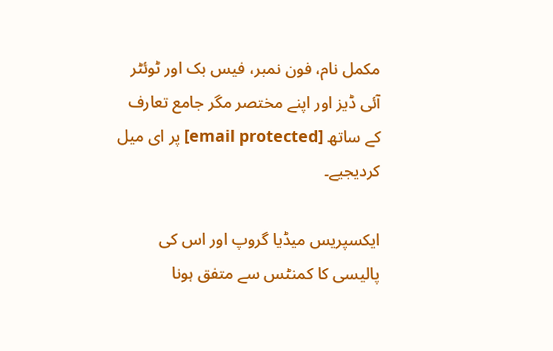مکمل نام، فون نمبر، فیس بک اور ٹوئٹر آئی ڈیز اور اپنے مختصر مگر جامع تعارف کے ساتھ [email protected] پر ای میل کردیجیے۔

ایکسپریس میڈیا گروپ اور اس کی پالیسی کا کمنٹس سے متفق ہونا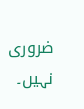ضروری نہیں۔